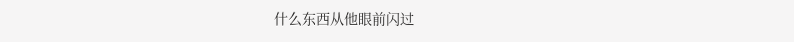什么东西从他眼前闪过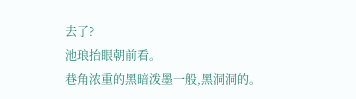去了?
池琅抬眼朝前看。
巷角浓重的黑暗泼墨一般,黑洞洞的。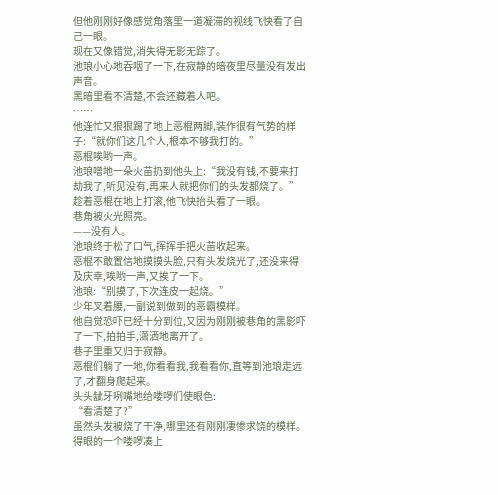但他刚刚好像感觉角落里一道凝滞的视线飞快看了自己一眼。
现在又像错觉,消失得无影无踪了。
池琅小心地吞咽了一下,在寂静的暗夜里尽量没有发出声音。
黑暗里看不清楚,不会还藏着人吧。
……
他连忙又狠狠踢了地上恶棍两脚,装作很有气势的样子:“就你们这几个人,根本不够我打的。”
恶棍唉哟一声。
池琅噌地一朵火苗扔到他头上:“我没有钱,不要来打劫我了,听见没有,再来人就把你们的头发都烧了。”
趁着恶棍在地上打滚,他飞快抬头看了一眼。
巷角被火光照亮。
——没有人。
池琅终于松了口气,挥挥手把火苗收起来。
恶棍不敢置信地摸摸头脸,只有头发烧光了,还没来得及庆幸,唉哟一声,又挨了一下。
池琅:“别摸了,下次连皮一起烧。”
少年叉着腰,一副说到做到的恶霸模样。
他自觉恐吓已经十分到位,又因为刚刚被巷角的黑影吓了一下,拍拍手,潇洒地离开了。
巷子里重又归于寂静。
恶棍们躺了一地,你看看我,我看看你,直等到池琅走远了,才翻身爬起来。
头头龇牙咧嘴地给喽啰们使眼色:
“看清楚了?”
虽然头发被烧了干净,哪里还有刚刚凄惨求饶的模样。
得眼的一个喽啰凑上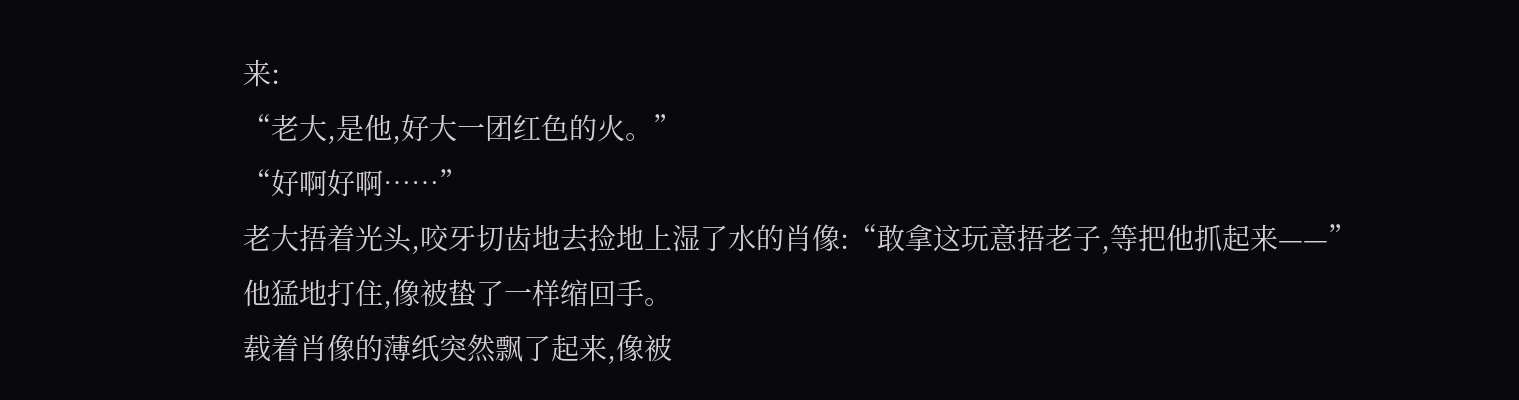来:
“老大,是他,好大一团红色的火。”
“好啊好啊……”
老大捂着光头,咬牙切齿地去捡地上湿了水的肖像:“敢拿这玩意捂老子,等把他抓起来——”
他猛地打住,像被蛰了一样缩回手。
载着肖像的薄纸突然飘了起来,像被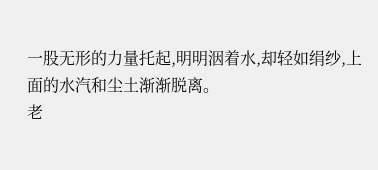一股无形的力量托起,明明洇着水,却轻如绢纱,上面的水汽和尘土渐渐脱离。
老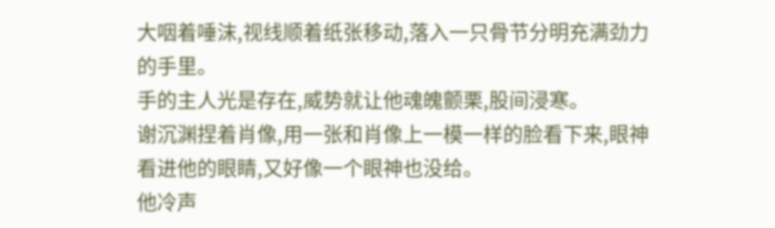大咽着唾沫,视线顺着纸张移动,落入一只骨节分明充满劲力的手里。
手的主人光是存在,威势就让他魂魄颤栗,股间浸寒。
谢沉渊捏着肖像,用一张和肖像上一模一样的脸看下来,眼神看进他的眼睛,又好像一个眼神也没给。
他冷声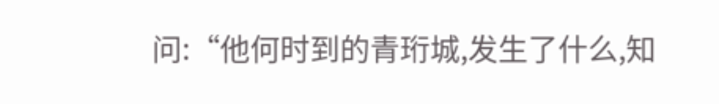问:“他何时到的青珩城,发生了什么,知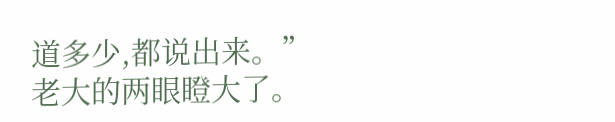道多少,都说出来。”
老大的两眼瞪大了。